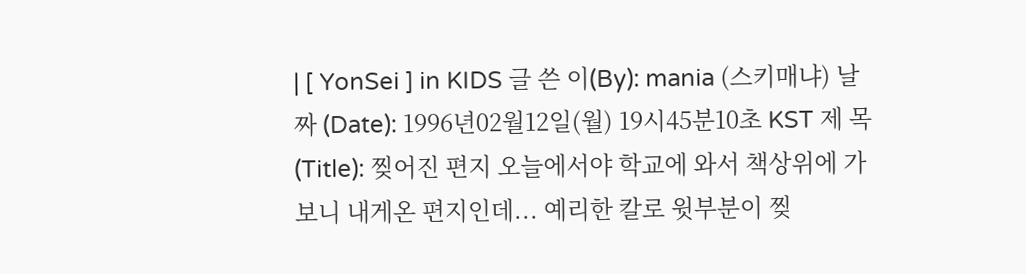| [ YonSei ] in KIDS 글 쓴 이(By): mania (스키매냐) 날 짜 (Date): 1996년02월12일(월) 19시45분10초 KST 제 목(Title): 찢어진 편지 오늘에서야 학교에 와서 책상위에 가보니 내게온 편지인데... 예리한 칼로 윗부분이 찢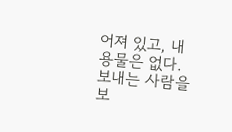어져 있고, 내용물은 없다. 보내는 사람을 보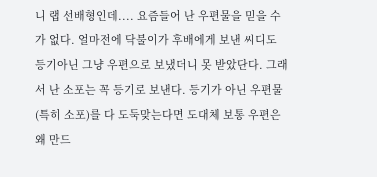니 랩 선배형인데.... 요즘들어 난 우편물을 믿을 수가 없다. 얼마전에 닥불이가 후배에게 보낸 씨디도 등기아닌 그냥 우편으로 보냈더니 못 받았단다. 그래서 난 소포는 꼭 등기로 보낸다. 등기가 아닌 우편물(특히 소포)를 다 도둑맞는다면 도대체 보통 우편은 왜 만드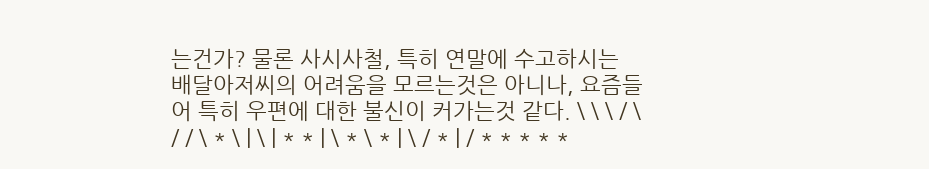는건가? 물론 사시사철, 특히 연말에 수고하시는 배달아저씨의 어려움을 모르는것은 아니나, 요즘들어 특히 우편에 대한 불신이 커가는것 같다. \ \ \ / \ / / \ * \ | \ | * * | \ * \ * | \ / * | / * * * * *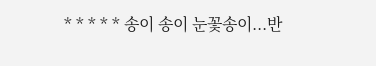* * * * * 송이 송이 눈꽃송이...반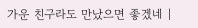가운 친구라도 만났으면 좋겠네 |